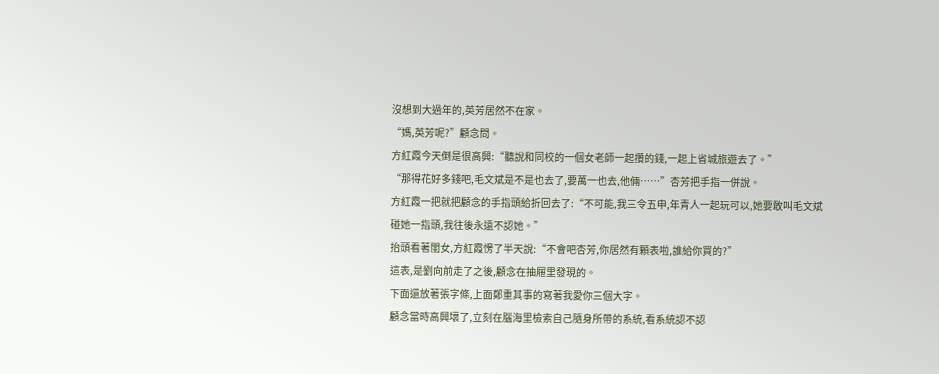沒想到大過年的,英芳居然不在家。
“媽,英芳呢?”顧念問。
方紅霞今天倒是很高興:“聽說和同校的一個女老師一起攢的錢,一起上省城旅遊去了。”
“那得花好多錢吧,毛文斌是不是也去了,要萬一也去,他倆……”杏芳把手指一併說。
方紅霞一把就把顧念的手指頭給折回去了:“不可能,我三令五申,年青人一起玩可以,她要敢叫毛文斌碰她一指頭,我往後永遠不認她。”
抬頭看著閨女,方紅霞愣了半天說:“不會吧杏芳,你居然有顆表啦,誰給你買的?”
這表,是劉向前走了之後,顧念在抽屜里發現的。
下面還放著張字條,上面鄭重其事的寫著我愛你三個大字。
顧念當時高興壞了,立刻在腦海里檢索自己隨身所帶的系統,看系統認不認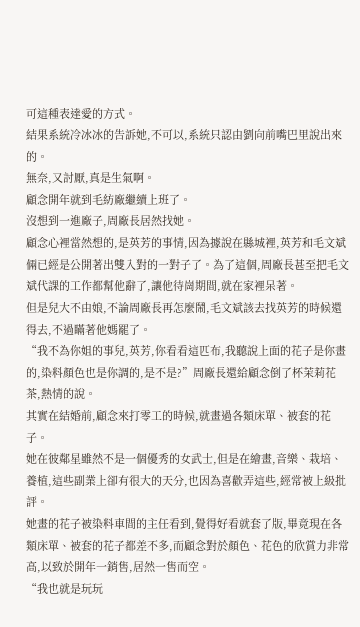可這種表達愛的方式。
結果系統冷冰冰的告訴她,不可以,系統只認由劉向前嘴巴里說出來的。
無奈,又討厭,真是生氣啊。
顧念開年就到毛紡廠繼續上班了。
沒想到一進廠子,周廠長居然找她。
顧念心裡當然想的,是英芳的事情,因為據說在縣城裡,英芳和毛文斌倆已經是公開著出雙入對的一對子了。為了這個,周廠長甚至把毛文斌代課的工作都幫他辭了,讓他待崗期間,就在家裡呆著。
但是兒大不由娘,不論周廠長再怎麼鬧,毛文斌該去找英芳的時候還得去,不過瞞著他媽罷了。
“我不為你姐的事兒,英芳,你看看這匹布,我聽說上面的花子是你畫的,染料顏色也是你調的,是不是?”周廠長還給顧念倒了杯茉莉花茶,熱情的說。
其實在結婚前,顧念來打零工的時候,就畫過各類床單、被套的花子。
她在彼鄰星雖然不是一個優秀的女武士,但是在繪畫,音樂、栽培、養植,這些副業上卻有很大的天分,也因為喜歡弄這些,經常被上級批評。
她畫的花子被染料車間的主任看到,覺得好看就套了版,畢竟現在各類床單、被套的花子都差不多,而顧念對於顏色、花色的欣賞力非常高,以致於開年一銷售,居然一售而空。
“我也就是玩玩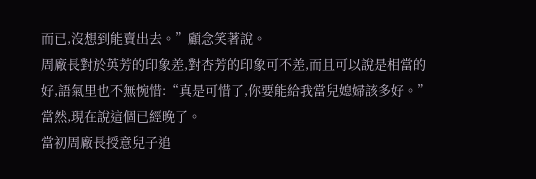而已,沒想到能賣出去。”顧念笑著說。
周廠長對於英芳的印象差,對杏芳的印象可不差,而且可以說是相當的好,語氣里也不無惋惜:“真是可惜了,你要能給我當兒媳婦該多好。”
當然,現在說這個已經晚了。
當初周廠長授意兒子追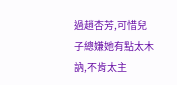過趙杏芳,可惜兒子總嫌她有點太木訥,不肯太主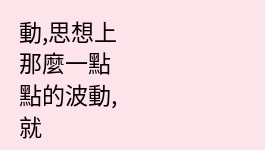動,思想上那麼一點點的波動,就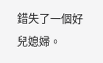錯失了一個好兒媳婦。